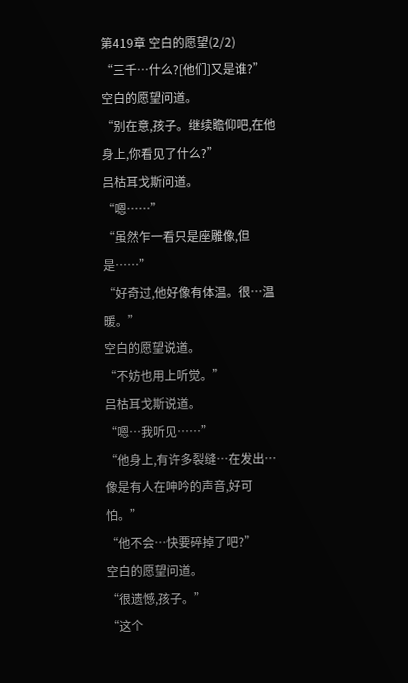第419章 空白的愿望(2/2)
“三千…什么?[他们]又是谁?”
空白的愿望问道。
“别在意,孩子。继续瞻仰吧,在他身上,你看见了什么?”
吕枯耳戈斯问道。
“嗯……”
“虽然乍一看只是座雕像,但是……”
“好奇过,他好像有体温。很…温暖。”
空白的愿望说道。
“不妨也用上听觉。”
吕枯耳戈斯说道。
“嗯…我听见……”
“他身上,有许多裂缝…在发出…像是有人在呻吟的声音,好可怕。”
“他不会…快要碎掉了吧?”
空白的愿望问道。
“很遗憾,孩子。”
“这个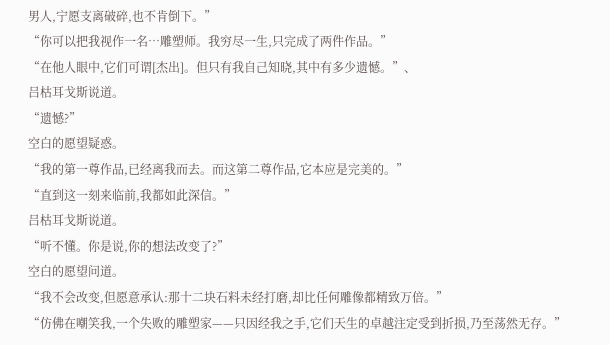男人,宁愿支离破碎,也不肯倒下。”
“你可以把我视作一名…雕塑师。我穷尽一生,只完成了两件作品。”
“在他人眼中,它们可谓[杰出]。但只有我自己知晓,其中有多少遗憾。”、
吕枯耳戈斯说道。
“遗憾?”
空白的愿望疑惑。
“我的第一尊作品,已经离我而去。而这第二尊作品,它本应是完美的。”
“直到这一刻来临前,我都如此深信。”
吕枯耳戈斯说道。
“听不懂。你是说,你的想法改变了?”
空白的愿望问道。
“我不会改变,但愿意承认:那十二块石料未经打磨,却比任何雕像都精致万倍。”
“仿佛在嘲笑我,一个失败的雕塑家——只因经我之手,它们天生的卓越注定受到折损,乃至荡然无存。”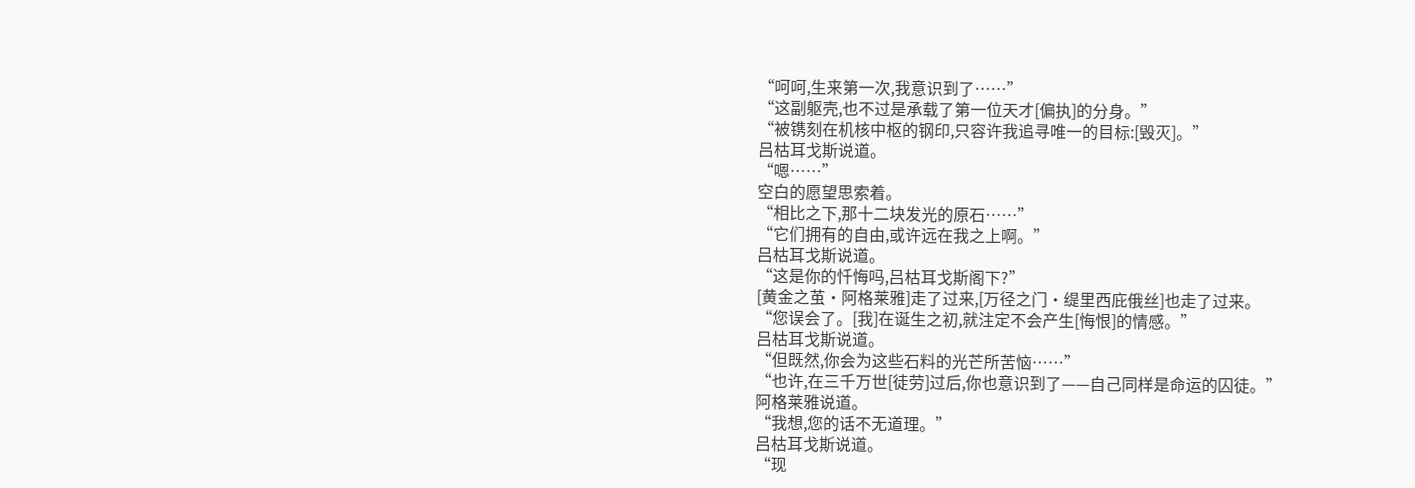“呵呵,生来第一次,我意识到了……”
“这副躯壳,也不过是承载了第一位天才[偏执]的分身。”
“被镌刻在机核中枢的钢印,只容许我追寻唯一的目标:[毁灭]。”
吕枯耳戈斯说道。
“嗯……”
空白的愿望思索着。
“相比之下,那十二块发光的原石……”
“它们拥有的自由,或许远在我之上啊。”
吕枯耳戈斯说道。
“这是你的忏悔吗,吕枯耳戈斯阁下?”
[黄金之茧·阿格莱雅]走了过来,[万径之门·缇里西庇俄丝]也走了过来。
“您误会了。[我]在诞生之初,就注定不会产生[悔恨]的情感。”
吕枯耳戈斯说道。
“但既然,你会为这些石料的光芒所苦恼……”
“也许,在三千万世[徒劳]过后,你也意识到了——自己同样是命运的囚徒。”
阿格莱雅说道。
“我想,您的话不无道理。”
吕枯耳戈斯说道。
“现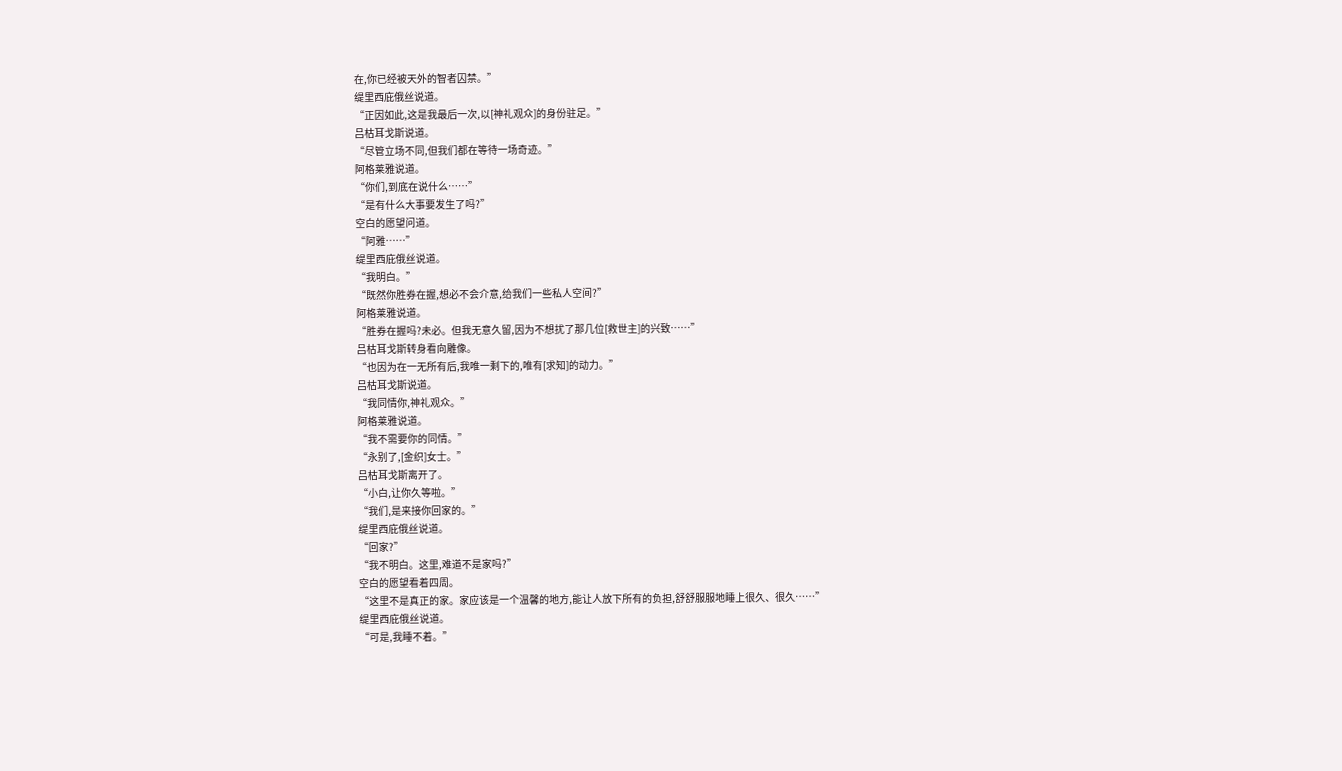在,你已经被天外的智者囚禁。”
缇里西庇俄丝说道。
“正因如此,这是我最后一次,以[神礼观众]的身份驻足。”
吕枯耳戈斯说道。
“尽管立场不同,但我们都在等待一场奇迹。”
阿格莱雅说道。
“你们,到底在说什么……”
“是有什么大事要发生了吗?”
空白的愿望问道。
“阿雅……”
缇里西庇俄丝说道。
“我明白。”
“既然你胜券在握,想必不会介意,给我们一些私人空间?”
阿格莱雅说道。
“胜券在握吗?未必。但我无意久留,因为不想扰了那几位[救世主]的兴致……”
吕枯耳戈斯转身看向雕像。
“也因为在一无所有后,我唯一剩下的,唯有[求知]的动力。”
吕枯耳戈斯说道。
“我同情你,神礼观众。”
阿格莱雅说道。
“我不需要你的同情。”
“永别了,[金织]女士。”
吕枯耳戈斯离开了。
“小白,让你久等啦。”
“我们,是来接你回家的。”
缇里西庇俄丝说道。
“回家?”
“我不明白。这里,难道不是家吗?”
空白的愿望看着四周。
“这里不是真正的家。家应该是一个温馨的地方,能让人放下所有的负担,舒舒服服地睡上很久、很久……”
缇里西庇俄丝说道。
“可是,我睡不着。”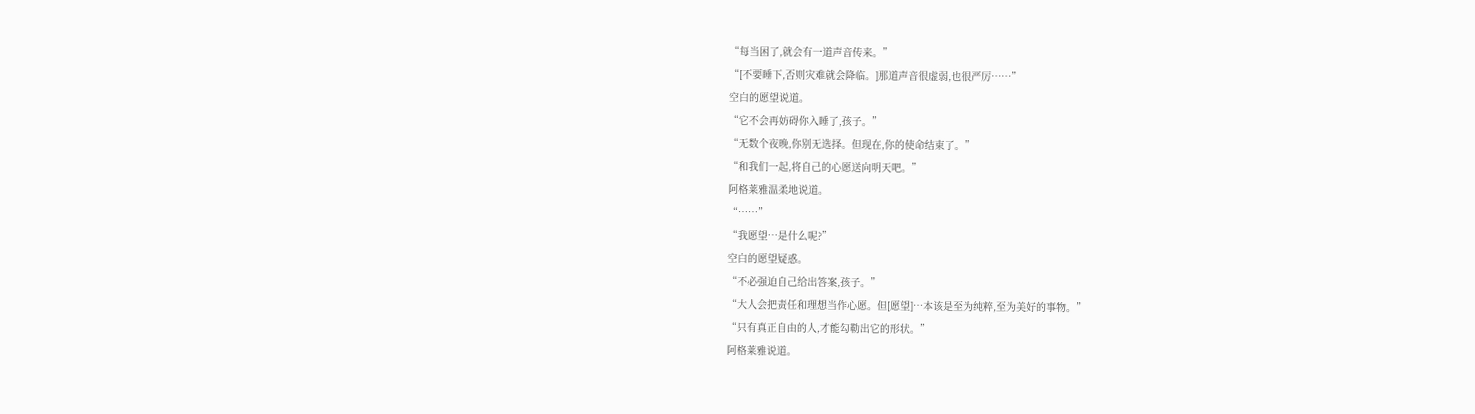“每当困了,就会有一道声音传来。”
“[不要睡下,否则灾难就会降临。]那道声音很虚弱,也很严厉……”
空白的愿望说道。
“它不会再妨碍你入睡了,孩子。”
“无数个夜晚,你别无选择。但现在,你的使命结束了。”
“和我们一起,将自己的心愿送向明天吧。”
阿格莱雅温柔地说道。
“……”
“我愿望…是什么呢?”
空白的愿望疑惑。
“不必强迫自己给出答案,孩子。”
“大人会把责任和理想当作心愿。但[愿望]…本该是至为纯粹,至为美好的事物。”
“只有真正自由的人,才能勾勒出它的形状。”
阿格莱雅说道。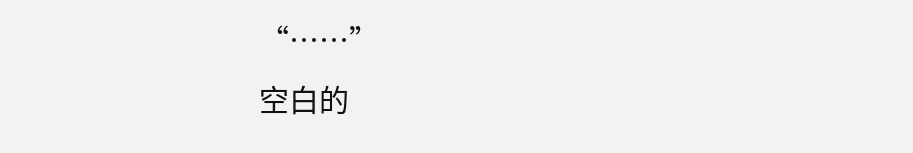“……”
空白的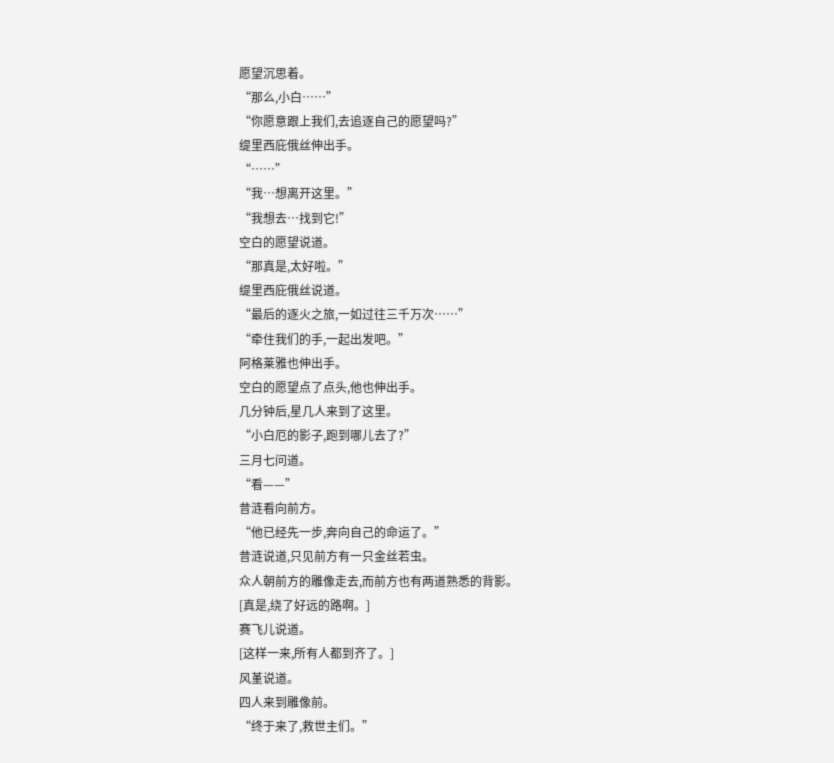愿望沉思着。
“那么,小白……”
“你愿意跟上我们,去追逐自己的愿望吗?”
缇里西庇俄丝伸出手。
“……”
“我…想离开这里。”
“我想去…找到它!”
空白的愿望说道。
“那真是,太好啦。”
缇里西庇俄丝说道。
“最后的逐火之旅,一如过往三千万次……”
“牵住我们的手,一起出发吧。”
阿格莱雅也伸出手。
空白的愿望点了点头,他也伸出手。
几分钟后,星几人来到了这里。
“小白厄的影子,跑到哪儿去了?”
三月七问道。
“看——”
昔涟看向前方。
“他已经先一步,奔向自己的命运了。”
昔涟说道,只见前方有一只金丝若虫。
众人朝前方的雕像走去,而前方也有两道熟悉的背影。
[真是,绕了好远的路啊。]
赛飞儿说道。
[这样一来,所有人都到齐了。]
风堇说道。
四人来到雕像前。
“终于来了,救世主们。”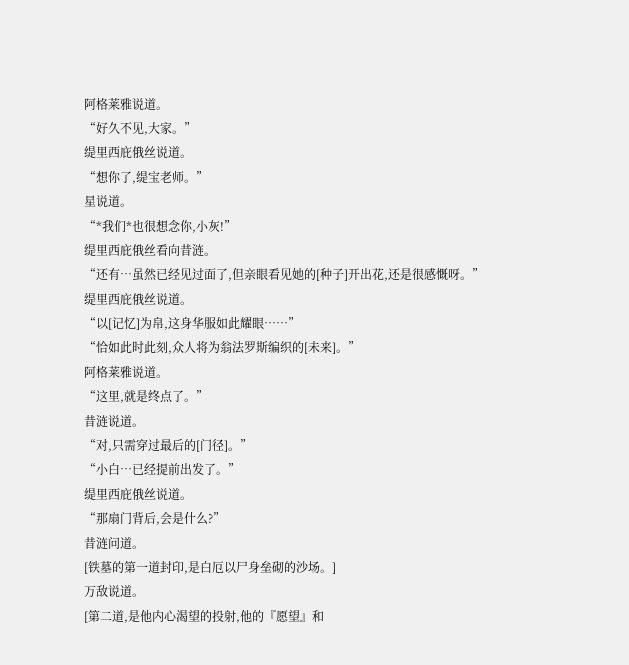阿格莱雅说道。
“好久不见,大家。”
缇里西庇俄丝说道。
“想你了,缇宝老师。”
星说道。
“*我们*也很想念你,小灰!”
缇里西庇俄丝看向昔涟。
“还有…虽然已经见过面了,但亲眼看见她的[种子]开出花,还是很感慨呀。”
缇里西庇俄丝说道。
“以[记忆]为帛,这身华服如此耀眼……”
“恰如此时此刻,众人将为翁法罗斯编织的[未来]。”
阿格莱雅说道。
“这里,就是终点了。”
昔涟说道。
“对,只需穿过最后的[门径]。”
“小白…已经提前出发了。”
缇里西庇俄丝说道。
“那扇门背后,会是什么?”
昔涟问道。
[铁墓的第一道封印,是白厄以尸身垒砌的沙场。]
万敌说道。
[第二道,是他内心渴望的投射,他的『愿望』和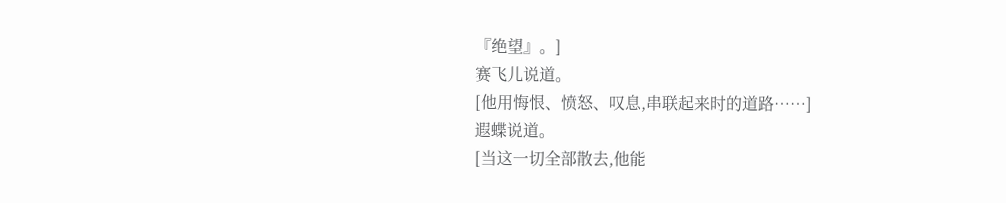『绝望』。]
赛飞儿说道。
[他用悔恨、愤怒、叹息,串联起来时的道路……]
遐蝶说道。
[当这一切全部散去,他能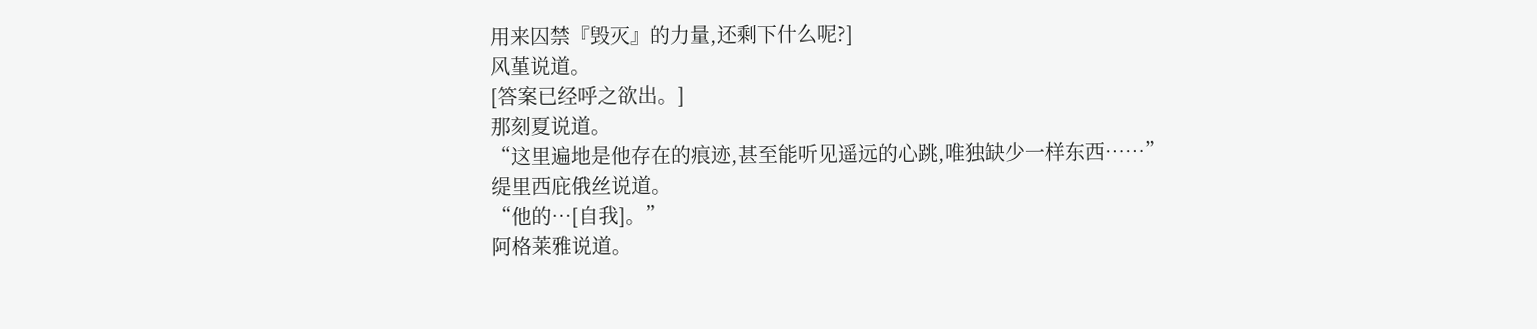用来囚禁『毁灭』的力量,还剩下什么呢?]
风堇说道。
[答案已经呼之欲出。]
那刻夏说道。
“这里遍地是他存在的痕迹,甚至能听见遥远的心跳,唯独缺少一样东西……”
缇里西庇俄丝说道。
“他的…[自我]。”
阿格莱雅说道。